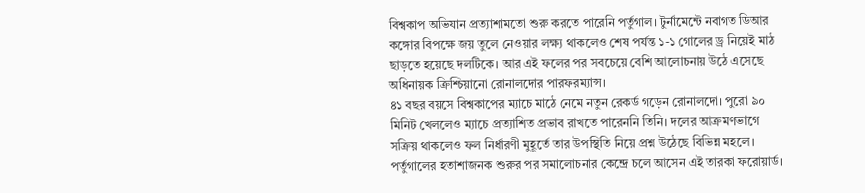বিশ্বকাপ অভিযান প্রত্যাশামতো শুরু করতে পারেনি পর্তুগাল। টুর্নামেন্টে নবাগত ডিআর কঙ্গোর বিপক্ষে জয় তুলে নেওয়ার লক্ষ্য থাকলেও শেষ পর্যন্ত ১-১ গোলের ড্র নিয়েই মাঠ ছাড়তে হয়েছে দলটিকে। আর এই ফলের পর সবচেয়ে বেশি আলোচনায় উঠে এসেছে অধিনায়ক ক্রিশ্চিয়ানো রোনালদোর পারফরম্যান্স।
৪১ বছর বয়সে বিশ্বকাপের ম্যাচে মাঠে নেমে নতুন রেকর্ড গড়েন রোনালদো। পুরো ৯০ মিনিট খেললেও ম্যাচে প্রত্যাশিত প্রভাব রাখতে পারেননি তিনি। দলের আক্রমণভাগে সক্রিয় থাকলেও ফল নির্ধারণী মুহূর্তে তার উপস্থিতি নিয়ে প্রশ্ন উঠেছে বিভিন্ন মহলে।
পর্তুগালের হতাশাজনক শুরুর পর সমালোচনার কেন্দ্রে চলে আসেন এই তারকা ফরোয়ার্ড।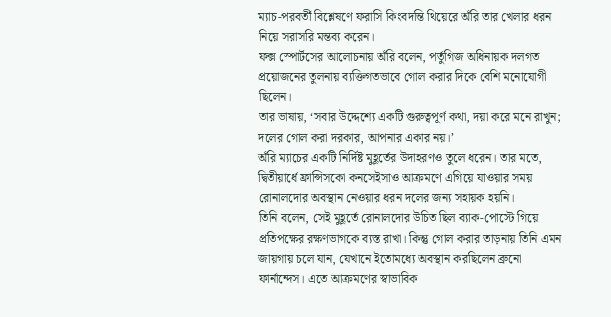ম্যাচ-পরবর্তী বিশ্লেষণে ফরাসি কিংবদন্তি থিয়েরে অঁরি তার খেলার ধরন নিয়ে সরাসরি মন্তব্য করেন।
ফক্স স্পোর্টসের আলোচনায় অঁরি বলেন, পর্তুগিজ অধিনায়ক দলগত প্রয়োজনের তুলনায় ব্যক্তিগতভাবে গোল করার দিকে বেশি মনোযোগী ছিলেন।
তার ভাষায়, ‘সবার উদ্দেশ্যে একটি গুরুত্বপূর্ণ কথা, দয়া করে মনে রাখুন; দলের গোল করা দরকার, আপনার একার নয়।’
অঁরি ম্যাচের একটি নির্দিষ্ট মুহূর্তের উদাহরণও তুলে ধরেন। তার মতে, দ্বিতীয়ার্ধে ফ্রান্সিসকো কনসেইসাও আক্রমণে এগিয়ে যাওয়ার সময় রোনালদোর অবস্থান নেওয়ার ধরন দলের জন্য সহায়ক হয়নি।
তিনি বলেন, সেই মুহূর্তে রোনালদোর উচিত ছিল ব্যাক-পোস্টে গিয়ে প্রতিপক্ষের রক্ষণভাগকে ব্যস্ত রাখা। কিন্তু গোল করার তাড়নায় তিনি এমন জায়গায় চলে যান, যেখানে ইতোমধ্যে অবস্থান করছিলেন ব্রুনো ফার্নান্দেস। এতে আক্রমণের স্বাভাবিক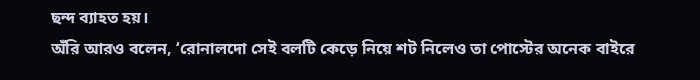ছন্দ ব্যাহত হয়।
অঁরি আরও বলেন, ‘রোনালদো সেই বলটি কেড়ে নিয়ে শট নিলেও তা পোস্টের অনেক বাইরে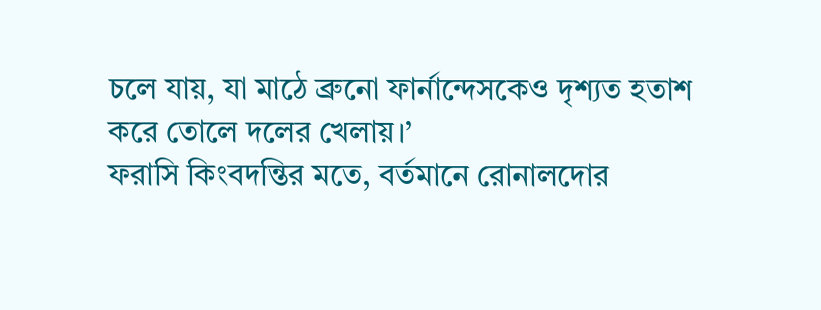চলে যায়, যা মাঠে ব্রুনো ফার্নান্দেসকেও দৃশ্যত হতাশ করে তোলে দলের খেলায়।’
ফরাসি কিংবদন্তির মতে, বর্তমানে রোনালদোর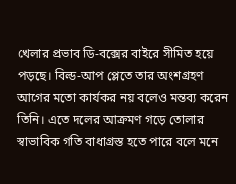খেলার প্রভাব ডি-বক্সের বাইরে সীমিত হয়ে পড়ছে। বিল্ড-আপ প্লেতে তার অংশগ্রহণ আগের মতো কার্যকর নয় বলেও মন্তব্য করেন তিনি। এতে দলের আক্রমণ গড়ে তোলার স্বাভাবিক গতি বাধাগ্রস্ত হতে পারে বলে মনে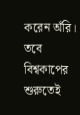করেন অঁরি।
তবে বিশ্বকাপের শুরুতেই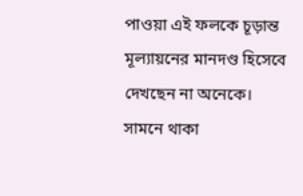পাওয়া এই ফলকে চূড়ান্ত মূল্যায়নের মানদণ্ড হিসেবে দেখছেন না অনেকে। সামনে থাকা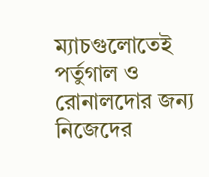ম্যাচগুলোতেই পর্তুগাল ও রোনালদোর জন্য নিজেদের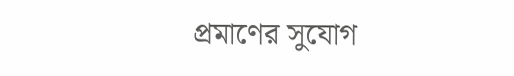প্রমাণের সুযোগ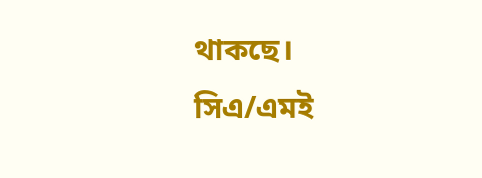থাকছে।
সিএ/এমই